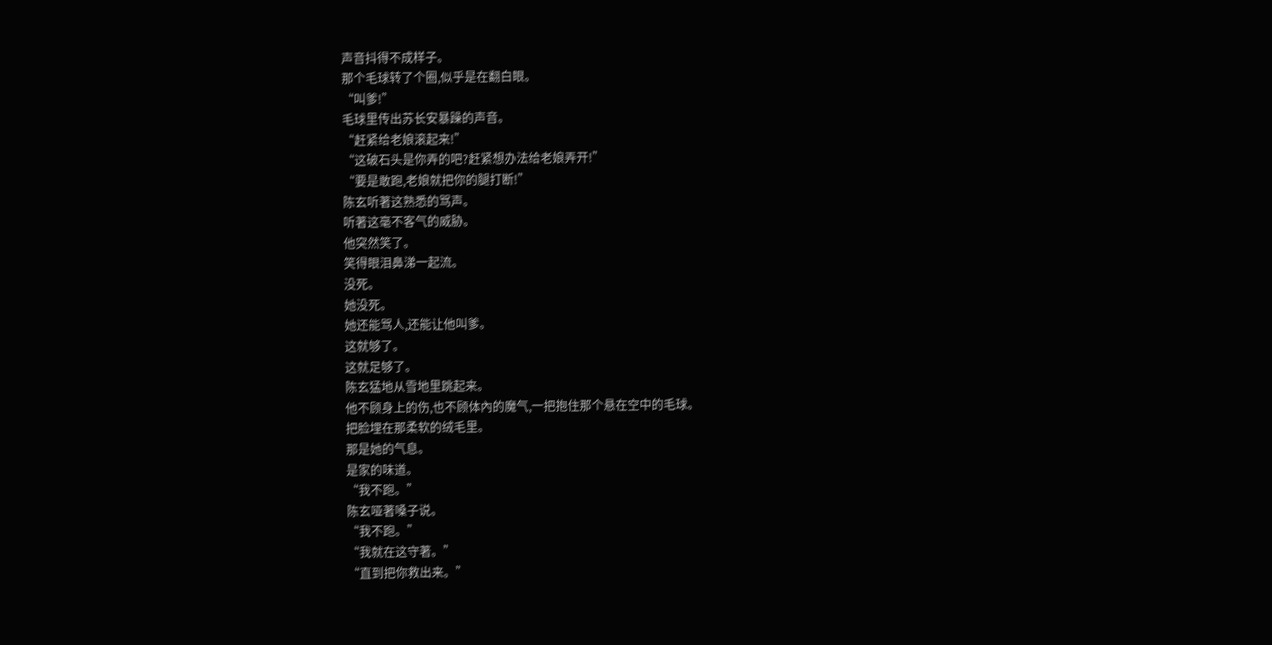声音抖得不成样子。
那个毛球转了个圈,似乎是在翻白眼。
“叫爹!”
毛球里传出苏长安暴躁的声音。
“赶紧给老娘滚起来!”
“这破石头是你弄的吧?赶紧想办法给老娘弄开!”
“要是敢跑,老娘就把你的腿打断!”
陈玄听著这熟悉的骂声。
听著这毫不客气的威胁。
他突然笑了。
笑得眼泪鼻涕一起流。
没死。
她没死。
她还能骂人,还能让他叫爹。
这就够了。
这就足够了。
陈玄猛地从雪地里跳起来。
他不顾身上的伤,也不顾体內的魔气,一把抱住那个悬在空中的毛球。
把脸埋在那柔软的绒毛里。
那是她的气息。
是家的味道。
“我不跑。”
陈玄哑著嗓子说。
“我不跑。”
“我就在这守著。”
“直到把你救出来。”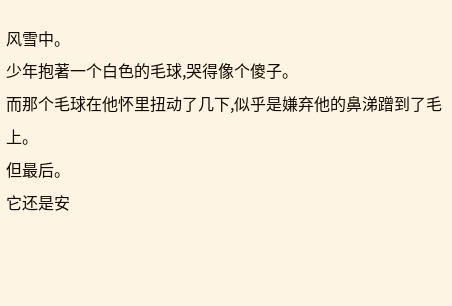风雪中。
少年抱著一个白色的毛球,哭得像个傻子。
而那个毛球在他怀里扭动了几下,似乎是嫌弃他的鼻涕蹭到了毛上。
但最后。
它还是安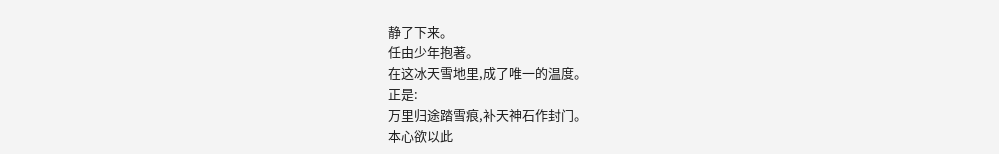静了下来。
任由少年抱著。
在这冰天雪地里,成了唯一的温度。
正是:
万里归途踏雪痕,补天神石作封门。
本心欲以此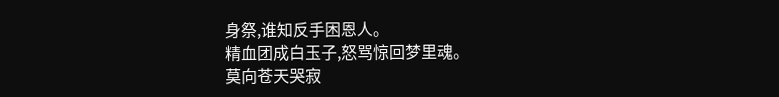身祭,谁知反手困恩人。
精血团成白玉子,怒骂惊回梦里魂。
莫向苍天哭寂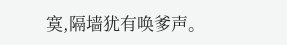寞,隔墙犹有唤爹声。